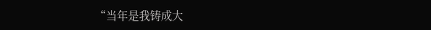“当年是我铸成大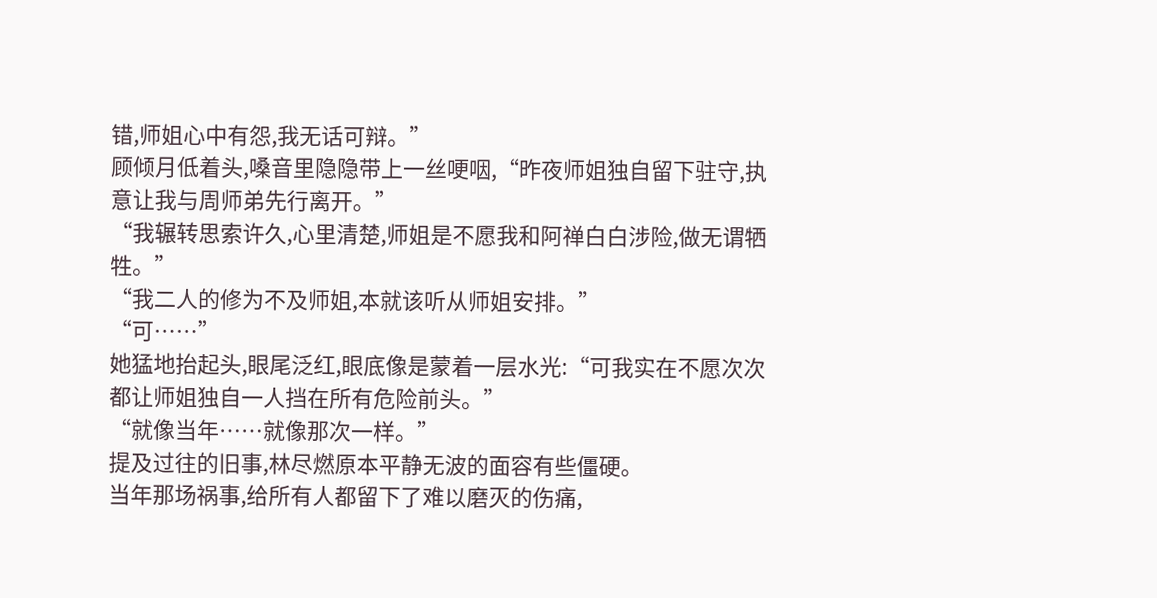错,师姐心中有怨,我无话可辩。”
顾倾月低着头,嗓音里隐隐带上一丝哽咽,“昨夜师姐独自留下驻守,执意让我与周师弟先行离开。”
“我辗转思索许久,心里清楚,师姐是不愿我和阿禅白白涉险,做无谓牺牲。”
“我二人的修为不及师姐,本就该听从师姐安排。”
“可……”
她猛地抬起头,眼尾泛红,眼底像是蒙着一层水光:“可我实在不愿次次都让师姐独自一人挡在所有危险前头。”
“就像当年……就像那次一样。”
提及过往的旧事,林尽燃原本平静无波的面容有些僵硬。
当年那场祸事,给所有人都留下了难以磨灭的伤痛,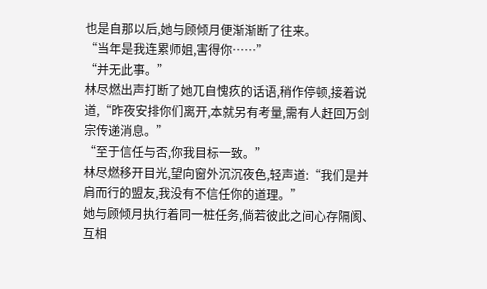也是自那以后,她与顾倾月便渐渐断了往来。
“当年是我连累师姐,害得你……”
“并无此事。”
林尽燃出声打断了她兀自愧疚的话语,稍作停顿,接着说道,“昨夜安排你们离开,本就另有考量,需有人赶回万剑宗传递消息。”
“至于信任与否,你我目标一致。”
林尽燃移开目光,望向窗外沉沉夜色,轻声道:“我们是并肩而行的盟友,我没有不信任你的道理。”
她与顾倾月执行着同一桩任务,倘若彼此之间心存隔阂、互相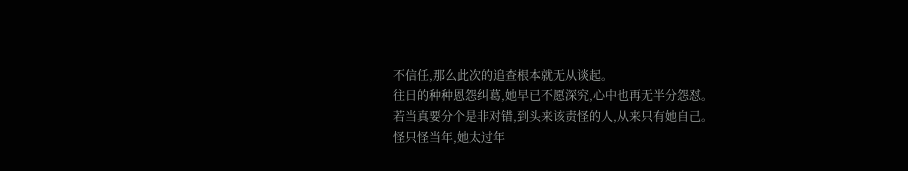不信任,那么此次的追查根本就无从谈起。
往日的种种恩怨纠葛,她早已不愿深究,心中也再无半分怨怼。
若当真要分个是非对错,到头来该责怪的人,从来只有她自己。
怪只怪当年,她太过年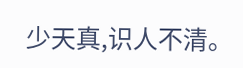少天真,识人不清。